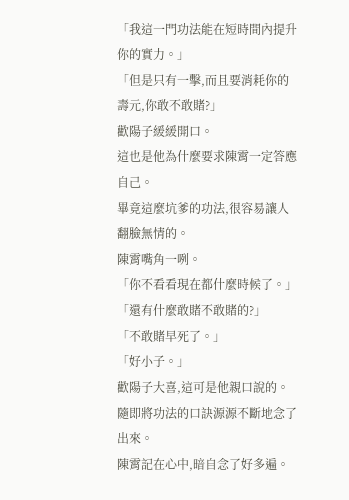「我這一門功法能在短時間內提升你的實力。」
「但是只有一擊,而且要消耗你的壽元,你敢不敢賭?」
歡陽子緩緩開口。
這也是他為什麼要求陳霄一定答應自己。
畢竟這麼坑爹的功法,很容易讓人翻臉無情的。
陳霄嘴角一咧。
「你不看看現在都什麼時候了。」
「還有什麼敢賭不敢賭的?」
「不敢賭早死了。」
「好小子。」
歡陽子大喜,這可是他親口說的。
隨即將功法的口訣源源不斷地念了出來。
陳霄記在心中,暗自念了好多遍。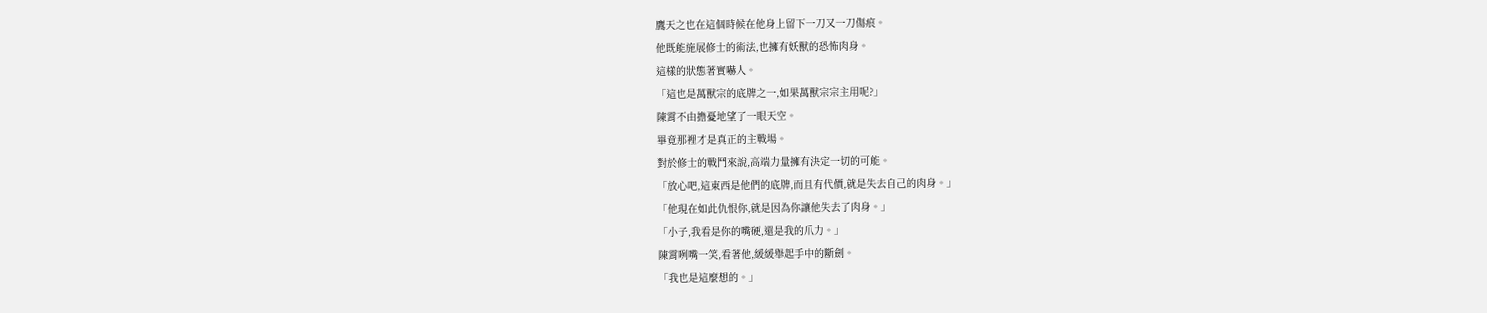鷹天之也在這個時候在他身上留下一刀又一刀傷痕。
他既能施展修士的術法,也擁有妖獸的恐怖肉身。
這樣的狀態著實嚇人。
「這也是萬獸宗的底牌之一,如果萬獸宗宗主用呢?」
陳霄不由擔憂地望了一眼天空。
畢竟那裡才是真正的主戰場。
對於修士的戰鬥來說,高端力量擁有決定一切的可能。
「放心吧,這東西是他們的底牌,而且有代價,就是失去自己的肉身。」
「他現在如此仇恨你,就是因為你讓他失去了肉身。」
「小子,我看是你的嘴硬,還是我的爪力。」
陳霄咧嘴一笑,看著他,緩緩舉起手中的斷劍。
「我也是這麼想的。」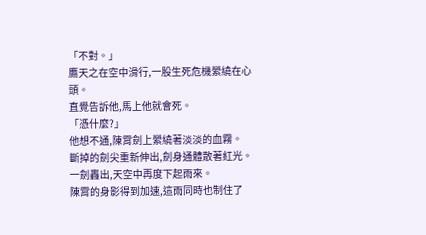「不對。」
鷹天之在空中滑行,一股生死危機縈繞在心頭。
直覺告訴他,馬上他就會死。
「憑什麼?」
他想不通,陳霄劍上縈繞著淡淡的血霧。
斷掉的劍尖重新伸出,劍身通體散著紅光。
一劍轟出,天空中再度下起雨來。
陳霄的身影得到加速,這雨同時也制住了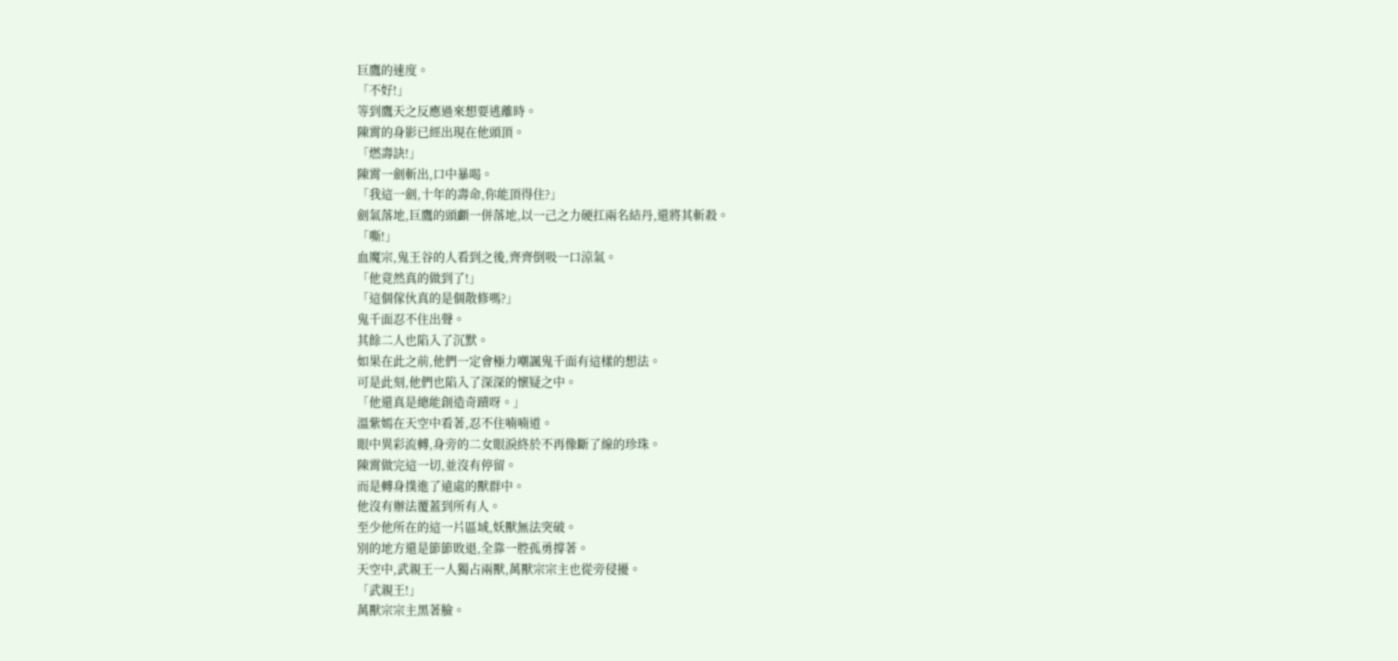巨鷹的速度。
「不好!」
等到鷹天之反應過來想要逃離時。
陳霄的身影已經出現在他頭頂。
「燃壽訣!」
陳霄一劍斬出,口中暴喝。
「我這一劍,十年的壽命,你能頂得住?」
劍氣落地,巨鷹的頭顱一併落地,以一己之力硬扛兩名結丹,還將其斬殺。
「嘶!」
血魔宗,鬼王谷的人看到之後,齊齊倒吸一口涼氣。
「他竟然真的做到了!」
「這個傢伙真的是個散修嗎?」
鬼千面忍不住出聲。
其餘二人也陷入了沉默。
如果在此之前,他們一定會極力嘲諷鬼千面有這樣的想法。
可是此刻,他們也陷入了深深的懷疑之中。
「他還真是總能創造奇蹟呀。」
溫紫嫣在天空中看著,忍不住喃喃道。
眼中異彩流轉,身旁的二女眼淚終於不再像斷了線的珍珠。
陳霄做完這一切,並沒有停留。
而是轉身撲進了遠處的獸群中。
他沒有辦法覆蓋到所有人。
至少他所在的這一片區域,妖獸無法突破。
別的地方還是節節敗退,全靠一腔孤勇撐著。
天空中,武親王一人獨占兩獸,萬獸宗宗主也從旁侵擾。
「武親王!」
萬獸宗宗主黑著臉。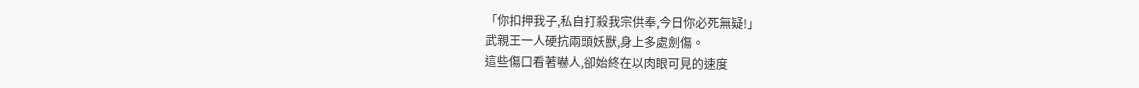「你扣押我子,私自打殺我宗供奉,今日你必死無疑!」
武親王一人硬抗兩頭妖獸,身上多處劍傷。
這些傷口看著嚇人,卻始終在以肉眼可見的速度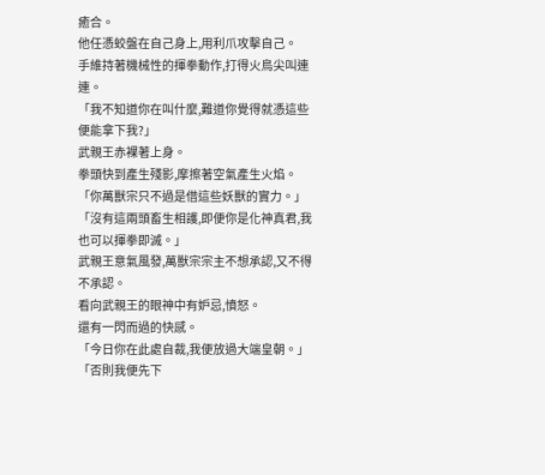癒合。
他任憑蛟盤在自己身上,用利爪攻擊自己。
手維持著機械性的揮拳動作,打得火鳥尖叫連連。
「我不知道你在叫什麼,難道你覺得就憑這些便能拿下我?」
武親王赤裸著上身。
拳頭快到產生殘影,摩擦著空氣產生火焰。
「你萬獸宗只不過是借這些妖獸的實力。」
「沒有這兩頭畜生相護,即便你是化神真君,我也可以揮拳即滅。」
武親王意氣風發,萬獸宗宗主不想承認,又不得不承認。
看向武親王的眼神中有妒忌,憤怒。
還有一閃而過的快感。
「今日你在此處自裁,我便放過大端皇朝。」
「否則我便先下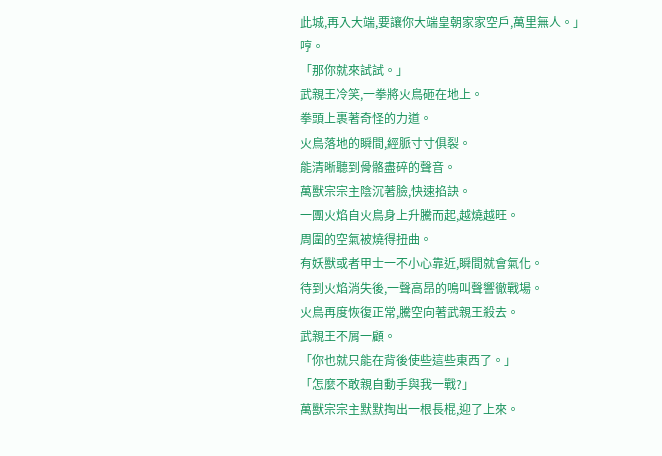此城,再入大端,要讓你大端皇朝家家空戶,萬里無人。」
哼。
「那你就來試試。」
武親王冷笑,一拳將火鳥砸在地上。
拳頭上裹著奇怪的力道。
火鳥落地的瞬間,經脈寸寸俱裂。
能清晰聽到骨骼盡碎的聲音。
萬獸宗宗主陰沉著臉,快速掐訣。
一團火焰自火鳥身上升騰而起,越燒越旺。
周圍的空氣被燒得扭曲。
有妖獸或者甲士一不小心靠近,瞬間就會氣化。
待到火焰消失後,一聲高昂的鳴叫聲響徹戰場。
火鳥再度恢復正常,騰空向著武親王殺去。
武親王不屑一顧。
「你也就只能在背後使些這些東西了。」
「怎麼不敢親自動手與我一戰?」
萬獸宗宗主默默掏出一根長棍,迎了上來。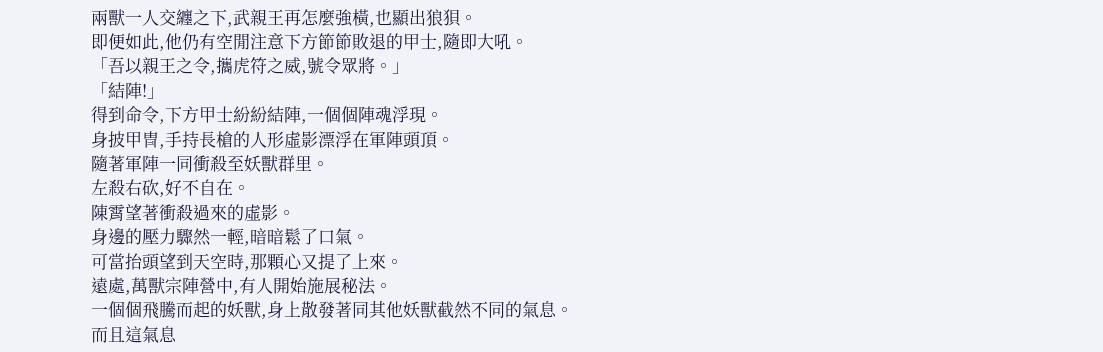兩獸一人交纏之下,武親王再怎麼強橫,也顯出狼狽。
即便如此,他仍有空閒注意下方節節敗退的甲士,隨即大吼。
「吾以親王之令,攜虎符之威,號令眾將。」
「結陣!」
得到命令,下方甲士紛紛結陣,一個個陣魂浮現。
身披甲冑,手持長槍的人形虛影漂浮在軍陣頭頂。
隨著軍陣一同衝殺至妖獸群里。
左殺右砍,好不自在。
陳霄望著衝殺過來的虛影。
身邊的壓力驟然一輕,暗暗鬆了口氣。
可當抬頭望到天空時,那顆心又提了上來。
遠處,萬獸宗陣營中,有人開始施展秘法。
一個個飛騰而起的妖獸,身上散發著同其他妖獸截然不同的氣息。
而且這氣息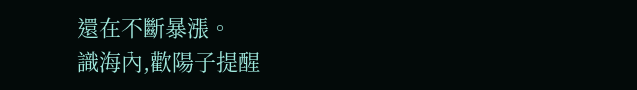還在不斷暴漲。
識海內,歡陽子提醒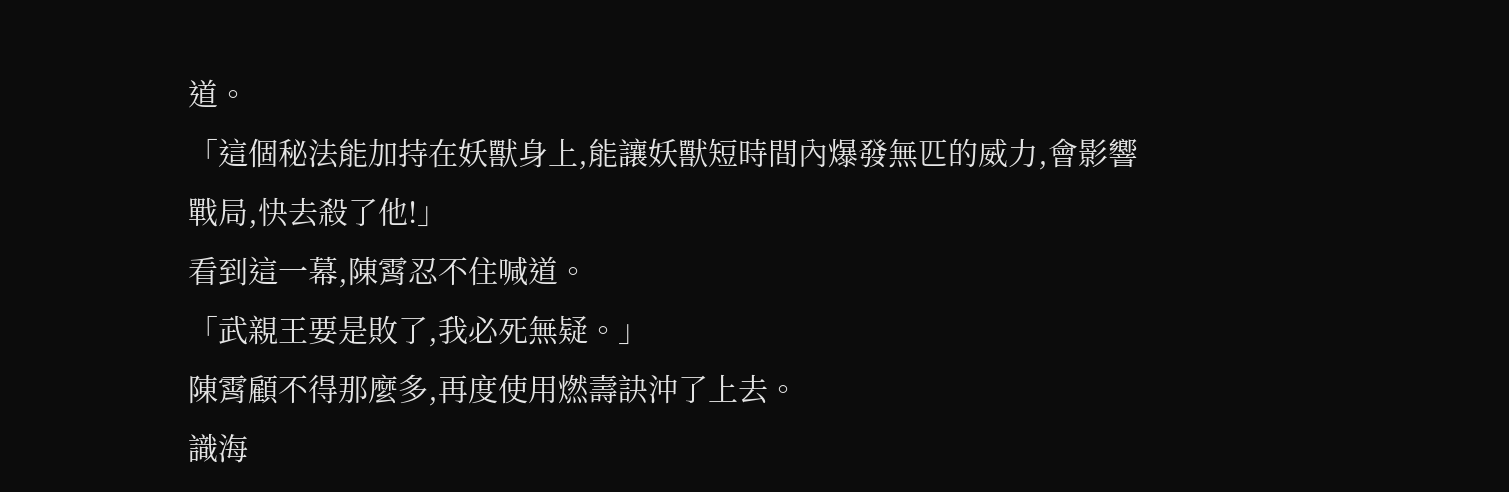道。
「這個秘法能加持在妖獸身上,能讓妖獸短時間內爆發無匹的威力,會影響戰局,快去殺了他!」
看到這一幕,陳霄忍不住喊道。
「武親王要是敗了,我必死無疑。」
陳霄顧不得那麼多,再度使用燃壽訣沖了上去。
識海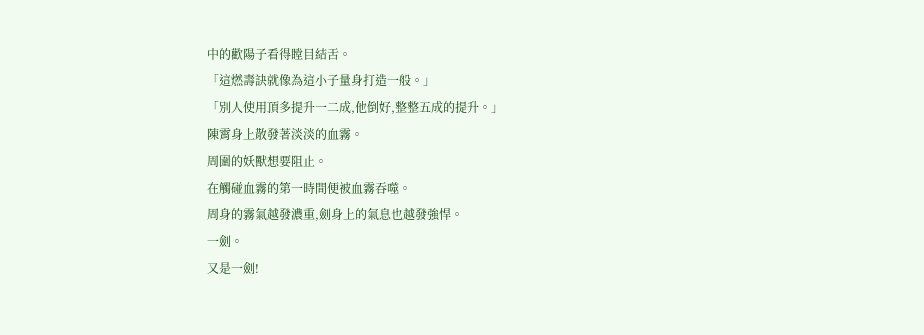中的歡陽子看得瞠目結舌。
「這燃壽訣就像為這小子量身打造一般。」
「別人使用頂多提升一二成,他倒好,整整五成的提升。」
陳霄身上散發著淡淡的血霧。
周圍的妖獸想要阻止。
在觸碰血霧的第一時間便被血霧吞噬。
周身的霧氣越發濃重,劍身上的氣息也越發強悍。
一劍。
又是一劍!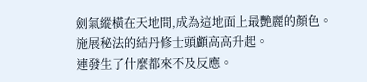劍氣縱橫在天地間,成為這地面上最艷麗的顏色。
施展秘法的結丹修士頭顱高高升起。
連發生了什麼都來不及反應。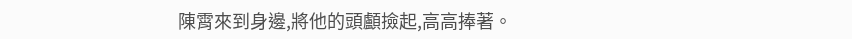陳霄來到身邊,將他的頭顱撿起,高高捧著。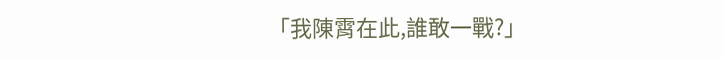「我陳霄在此,誰敢一戰?」